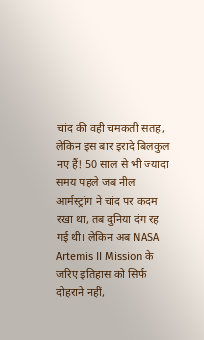चांद की वही चमकती सतह, लेकिन इस बार इरादे बिलकुल नए हैं! 50 साल से भी ज्यादा समय पहले जब नील आर्मस्ट्रांग ने चांद पर कदम रखा था, तब दुनिया दंग रह गई थी। लेकिन अब NASA Artemis II Mission के जरिए इतिहास को सिर्फ दोहराने नहीं,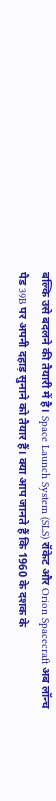बल्कि उसे बदलने की तैयारी में है। Space Launch System (SLS) रॉकेट और Orion Spacecraft अब लॉन्च पैड 39B पर अपनी दहाड़ सुनाने को तैयार हैं। क्या आप जानते हैं कि 1960 के दशक के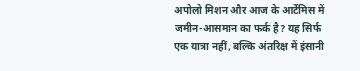अपोलो मिशन और आज के आर्टेमिस में जमीन-आसमान का फर्क है? यह सिर्फ एक यात्रा नहीं, बल्कि अंतरिक्ष में इंसानी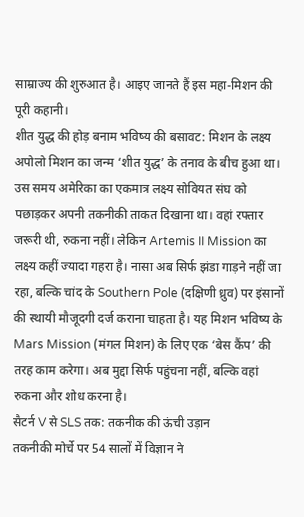साम्राज्य की शुरुआत है। आइए जानते हैं इस महा-मिशन की पूरी कहानी।
शीत युद्ध की होड़ बनाम भविष्य की बसावट: मिशन के लक्ष्य
अपोलो मिशन का जन्म ‘शीत युद्ध’ के तनाव के बीच हुआ था। उस समय अमेरिका का एकमात्र लक्ष्य सोवियत संघ को पछाड़कर अपनी तकनीकी ताकत दिखाना था। वहां रफ्तार जरूरी थी, रुकना नहीं। लेकिन Artemis II Mission का लक्ष्य कहीं ज्यादा गहरा है। नासा अब सिर्फ झंडा गाड़ने नहीं जा रहा, बल्कि चांद के Southern Pole (दक्षिणी ध्रुव) पर इंसानों की स्थायी मौजूदगी दर्ज कराना चाहता है। यह मिशन भविष्य के Mars Mission (मंगल मिशन) के लिए एक ‘बेस कैंप’ की तरह काम करेगा। अब मुद्दा सिर्फ पहुंचना नहीं, बल्कि वहां रुकना और शोध करना है।
सैटर्न V से SLS तक: तकनीक की ऊंची उड़ान
तकनीकी मोर्चे पर 54 सालों में विज्ञान ने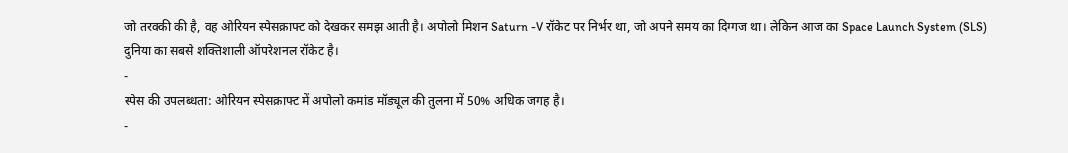जो तरक्की की है, वह ओरियन स्पेसक्राफ्ट को देखकर समझ आती है। अपोलो मिशन Saturn -V रॉकेट पर निर्भर था, जो अपने समय का दिग्गज था। लेकिन आज का Space Launch System (SLS) दुनिया का सबसे शक्तिशाली ऑपरेशनल रॉकेट है।
-
स्पेस की उपलब्धता: ओरियन स्पेसक्राफ्ट में अपोलो कमांड मॉड्यूल की तुलना में 50% अधिक जगह है।
-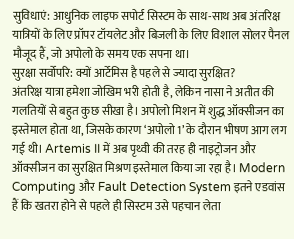सुविधाएं: आधुनिक लाइफ सपोर्ट सिस्टम के साथ-साथ अब अंतरिक्ष यात्रियों के लिए प्रॉपर टॉयलेट और बिजली के लिए विशाल सोलर पैनल मौजूद हैं, जो अपोलो के समय एक सपना था।
सुरक्षा सर्वोपरि: क्यों आर्टेमिस है पहले से ज्यादा सुरक्षित?
अंतरिक्ष यात्रा हमेशा जोखिम भरी होती है, लेकिन नासा ने अतीत की गलतियों से बहुत कुछ सीखा है। अपोलो मिशन में शुद्ध ऑक्सीजन का इस्तेमाल होता था, जिसके कारण ‘अपोलो 1’ के दौरान भीषण आग लग गई थी। Artemis II में अब पृथ्वी की तरह ही नाइट्रोजन और ऑक्सीजन का सुरक्षित मिश्रण इस्तेमाल किया जा रहा है। Modern Computing और Fault Detection System इतने एडवांस हैं कि खतरा होने से पहले ही सिस्टम उसे पहचान लेता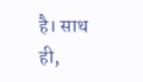है। साथ ही,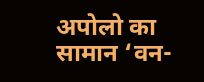अपोलो का सामान ‘वन-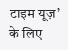टाइम यूज़’ के लिए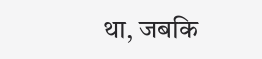था, जबकि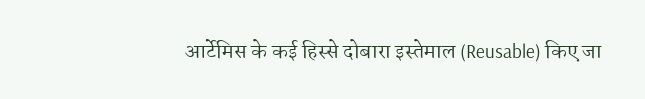आर्टेमिस के कई हिस्से दोबारा इस्तेमाल (Reusable) किए जा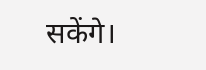सकेंगे।